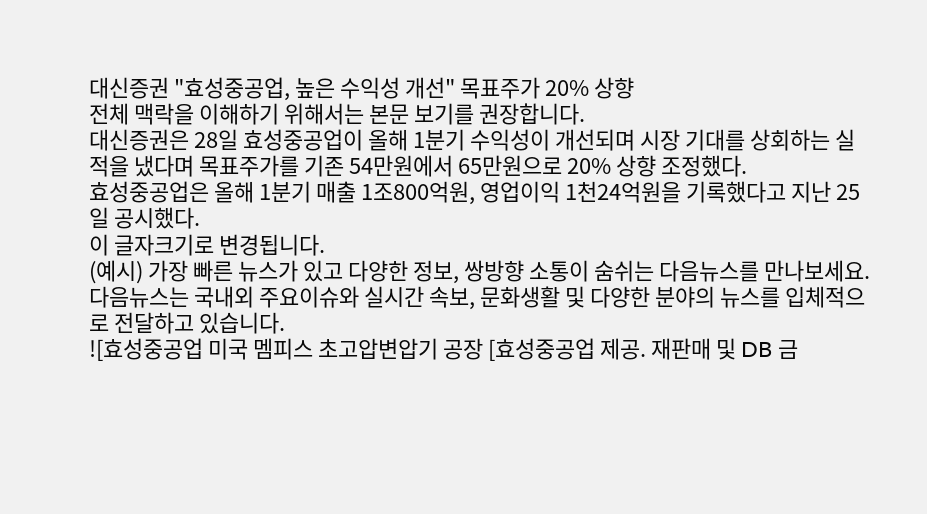대신증권 "효성중공업, 높은 수익성 개선" 목표주가 20% 상향
전체 맥락을 이해하기 위해서는 본문 보기를 권장합니다.
대신증권은 28일 효성중공업이 올해 1분기 수익성이 개선되며 시장 기대를 상회하는 실적을 냈다며 목표주가를 기존 54만원에서 65만원으로 20% 상향 조정했다.
효성중공업은 올해 1분기 매출 1조800억원, 영업이익 1천24억원을 기록했다고 지난 25일 공시했다.
이 글자크기로 변경됩니다.
(예시) 가장 빠른 뉴스가 있고 다양한 정보, 쌍방향 소통이 숨쉬는 다음뉴스를 만나보세요. 다음뉴스는 국내외 주요이슈와 실시간 속보, 문화생활 및 다양한 분야의 뉴스를 입체적으로 전달하고 있습니다.
![효성중공업 미국 멤피스 초고압변압기 공장 [효성중공업 제공. 재판매 및 DB 금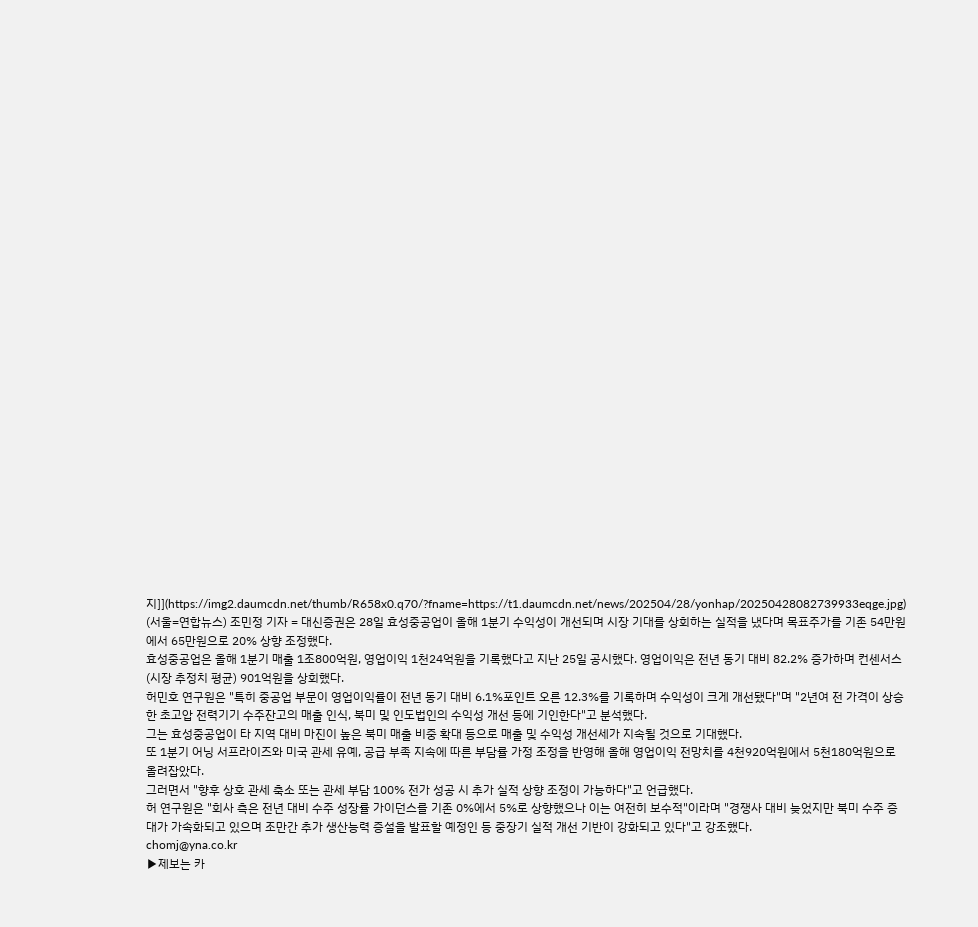지]](https://img2.daumcdn.net/thumb/R658x0.q70/?fname=https://t1.daumcdn.net/news/202504/28/yonhap/20250428082739933eqge.jpg)
(서울=연합뉴스) 조민정 기자 = 대신증권은 28일 효성중공업이 올해 1분기 수익성이 개선되며 시장 기대를 상회하는 실적을 냈다며 목표주가를 기존 54만원에서 65만원으로 20% 상향 조정했다.
효성중공업은 올해 1분기 매출 1조800억원, 영업이익 1천24억원을 기록했다고 지난 25일 공시했다. 영업이익은 전년 동기 대비 82.2% 증가하며 컨센서스(시장 추정치 평균) 901억원을 상회했다.
허민호 연구원은 "특히 중공업 부문이 영업이익률이 전년 동기 대비 6.1%포인트 오른 12.3%를 기록하며 수익성이 크게 개선됐다"며 "2년여 전 가격이 상승한 초고압 전력기기 수주잔고의 매출 인식, 북미 및 인도법인의 수익성 개선 등에 기인한다"고 분석했다.
그는 효성중공업이 타 지역 대비 마진이 높은 북미 매출 비중 확대 등으로 매출 및 수익성 개선세가 지속될 것으로 기대했다.
또 1분기 어닝 서프라이즈와 미국 관세 유예, 공급 부족 지속에 따른 부담률 가정 조정을 반영해 올해 영업이익 전망치를 4천920억원에서 5천180억원으로 올려잡았다.
그러면서 "향후 상호 관세 축소 또는 관세 부담 100% 전가 성공 시 추가 실적 상향 조정이 가능하다"고 언급했다.
허 연구원은 "회사 측은 전년 대비 수주 성장률 가이던스를 기존 0%에서 5%로 상향했으나 이는 여전히 보수적"이라며 "경쟁사 대비 늦었지만 북미 수주 증대가 가속화되고 있으며 조만간 추가 생산능력 증설을 발표할 예정인 등 중장기 실적 개선 기반이 강화되고 있다"고 강조했다.
chomj@yna.co.kr
▶제보는 카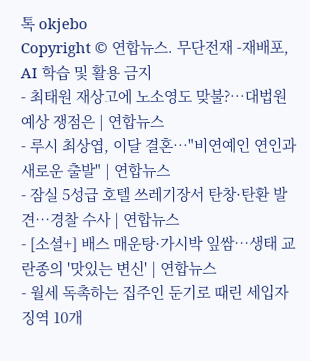톡 okjebo
Copyright © 연합뉴스. 무단전재 -재배포, AI 학습 및 활용 금지
- 최태원 재상고에 노소영도 맞불?…대법원 예상 쟁점은 | 연합뉴스
- 루시 최상엽, 이달 결혼…"비연예인 연인과 새로운 출발" | 연합뉴스
- 잠실 5성급 호텔 쓰레기장서 탄창·탄환 발견…경찰 수사 | 연합뉴스
- [소셜+] 배스 매운탕·가시박 잎쌈…생태 교란종의 '맛있는 변신' | 연합뉴스
- 월세 독촉하는 집주인 둔기로 때린 세입자 징역 10개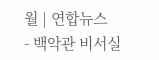월 | 연합뉴스
- 백악관 비서실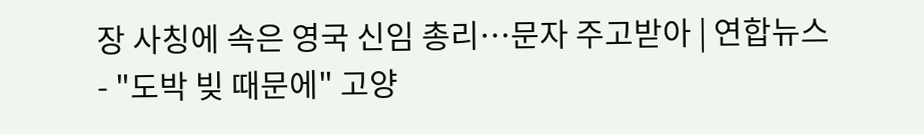장 사칭에 속은 영국 신임 총리…문자 주고받아 | 연합뉴스
- "도박 빚 때문에" 고양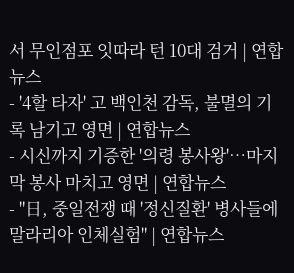서 무인점포 잇따라 턴 10대 검거 | 연합뉴스
- '4할 타자' 고 백인천 감독, 불멸의 기록 남기고 영면 | 연합뉴스
- 시신까지 기증한 '의령 봉사왕'…마지막 봉사 마치고 영면 | 연합뉴스
- "日, 중일전쟁 때 '정신질환' 병사들에 말라리아 인체실험" | 연합뉴스